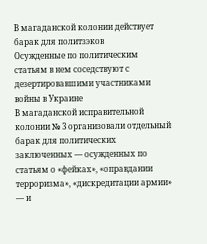В магаданской колонии действует барак для политзэков
Осужденные по политическим статьям в нем соседствуют с дезертировавшими участниками войны в Украине
В магаданской исправительной колонии № 3 организовали отдельный барак для политических заключенных — осужденных по статьям о «фейках», «оправдании терроризма», «дискредитации армии» — и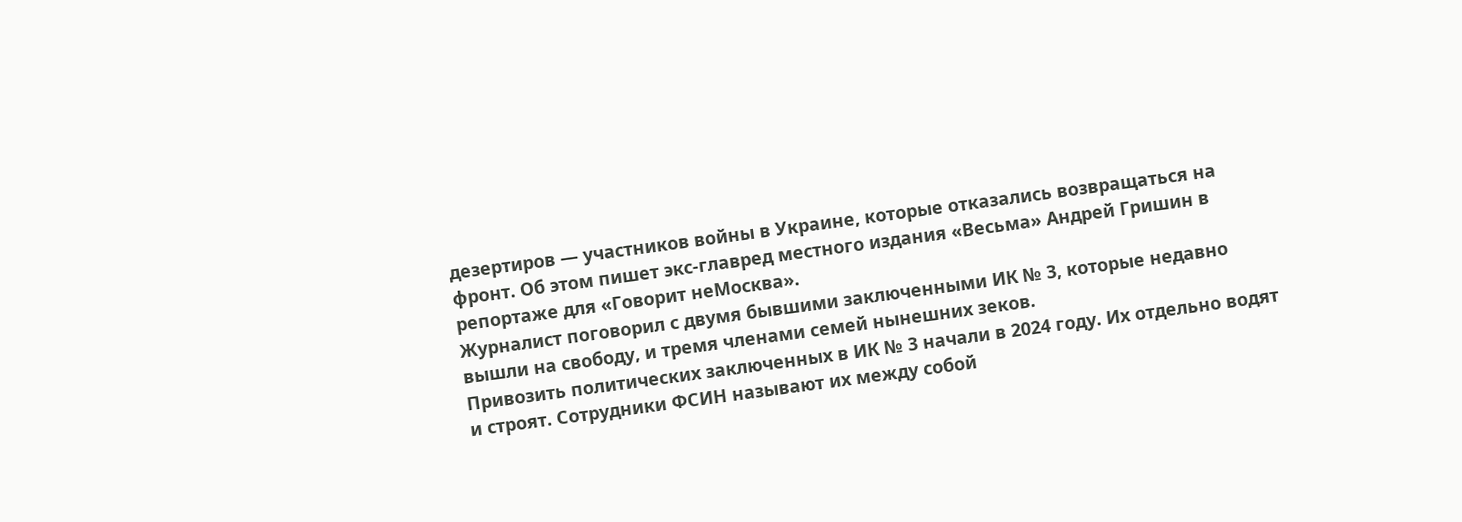дезертиров — участников войны в Украине, которые отказались возвращаться на фронт. Об этом пишет экс-главред местного издания «Весьма» Андрей Гришин в репортаже для «Говорит неМосква».
Журналист поговорил с двумя бывшими заключенными ИК № 3, которые недавно вышли на свободу, и тремя членами семей нынешних зеков.
Привозить политических заключенных в ИК № 3 начали в 2024 году. Их отдельно водят и строят. Сотрудники ФСИН называют их между собой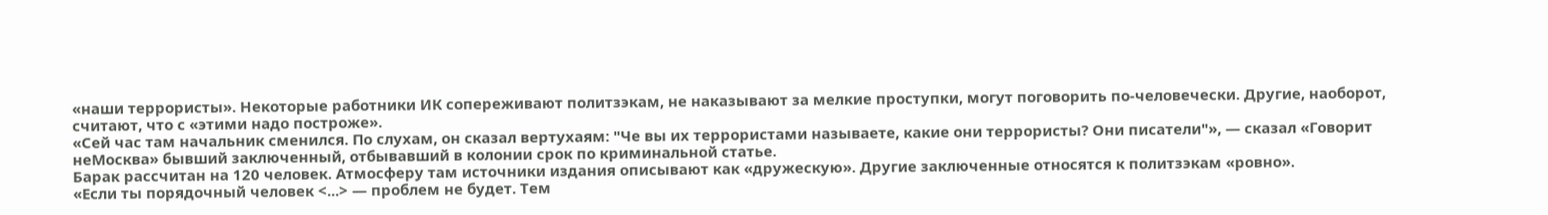«наши террористы». Некоторые работники ИК сопереживают политзэкам, не наказывают за мелкие проступки, могут поговорить по-человечески. Другие, наоборот, считают, что с «этими надо построже».
«Сей час там начальник сменился. По слухам, он сказал вертухаям: "Че вы их террористами называете, какие они террористы? Они писатели"», — сказал «Говорит неМосква» бывший заключенный, отбывавший в колонии срок по криминальной статье.
Барак рассчитан на 120 человек. Атмосферу там источники издания описывают как «дружескую». Другие заключенные относятся к политзэкам «ровно».
«Если ты порядочный человек <...> — проблем не будет. Тем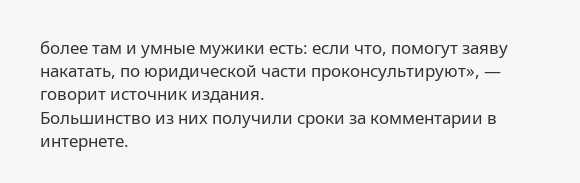более там и умные мужики есть: если что, помогут заяву накатать, по юридической части проконсультируют», — говорит источник издания.
Большинство из них получили сроки за комментарии в интернете.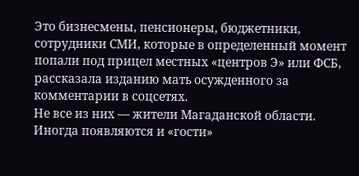Это бизнесмены, пенсионеры, бюджетники, сотрудники СМИ, которые в определенный момент попали под прицел местных «центров Э» или ФСБ, рассказала изданию мать осужденного за комментарии в соцсетях.
Не все из них — жители Магаданской области. Иногда появляются и «гости»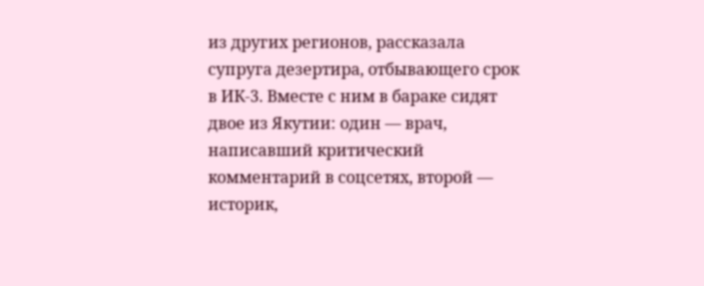из других регионов, рассказала супруга дезертира, отбывающего срок в ИК-3. Вместе с ним в бараке сидят двое из Якутии: один — врач, написавший критический комментарий в соцсетях, второй — историк,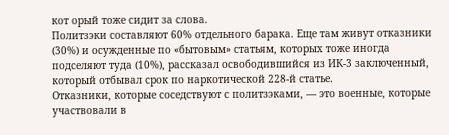кот орый тоже сидит за слова.
Политзэки составляют 60% отдельного барака. Еще там живут отказники (30%) и осужденные по «бытовым» статьям, которых тоже иногда подселяют туда (10%), рассказал освободившийся из ИК-3 заключенный, который отбывал срок по наркотической 228-й статье.
Отказники, которые соседствуют с политзэками, — это военные, которые участвовали в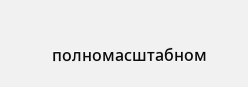полномасштабном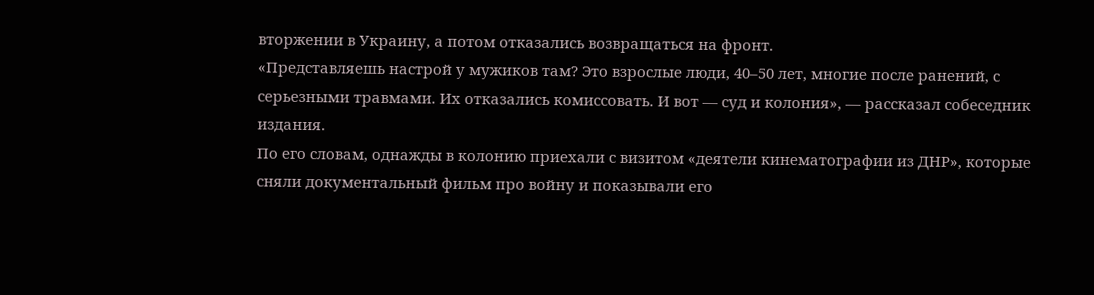вторжении в Украину, а потом отказались возвращаться на фронт.
«Представляешь настрой у мужиков там? Это взрослые люди, 40–50 лет, многие после ранений, с серьезными травмами. Их отказались комиссовать. И вот — суд и колония», — рассказал собеседник издания.
По его словам, однажды в колонию приехали с визитом «деятели кинематографии из ДНР», которые сняли документальный фильм про войну и показывали его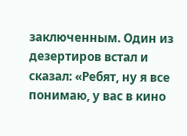заключенным. Один из дезертиров встал и сказал: «Ребят, ну я все понимаю, у вас в кино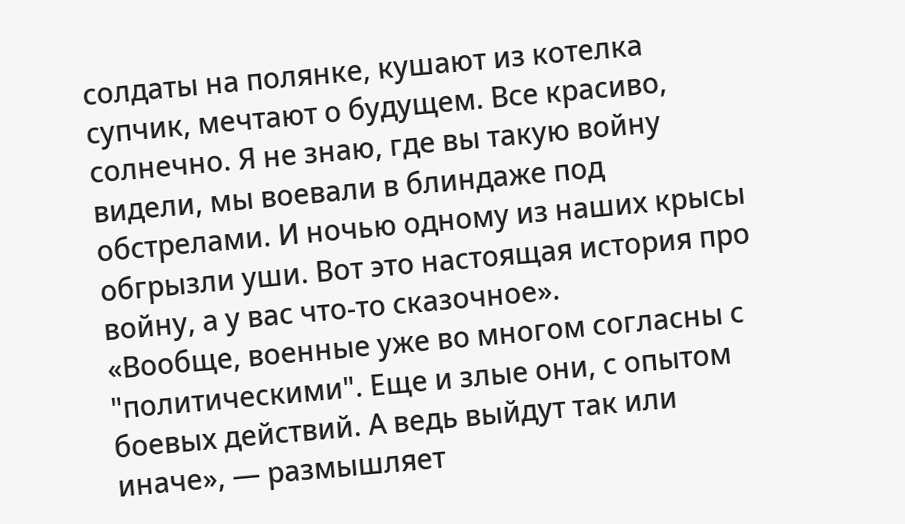солдаты на полянке, кушают из котелка супчик, мечтают о будущем. Все красиво, солнечно. Я не знаю, где вы такую войну видели, мы воевали в блиндаже под обстрелами. И ночью одному из наших крысы обгрызли уши. Вот это настоящая история про войну, а у вас что-то сказочное».
«Вообще, военные уже во многом согласны с "политическими". Еще и злые они, с опытом боевых действий. А ведь выйдут так или иначе», — размышляет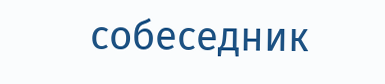собеседник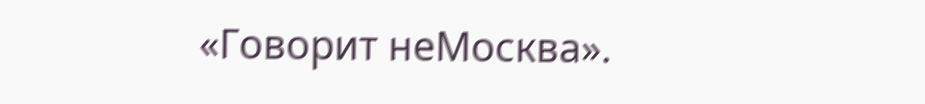«Говорит неМосква».